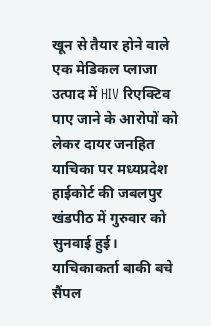खून से तैयार होने वाले एक मेडिकल प्लाजा उत्पाद में HIV रिएक्टिव पाए जाने के आरोपों को लेकर दायर जनहित याचिका पर मध्यप्रदेश हाईकोर्ट की जबलपुर खंडपीठ में गुरुवार को सुनवाई हुई। याचिकाकर्ता बाकी बचे सैंपल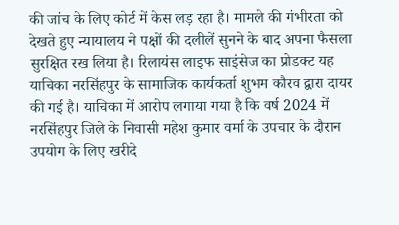की जांच के लिए कोर्ट में केस लड़ रहा है। मामले की गंभीरता को देखते हुए न्यायालय ने पक्षों की दलीलें सुनने के बाद अपना फैसला सुरक्षित रख लिया है। रिलायंस लाइफ साइंसेज का प्रोडक्ट यह याचिका नरसिंहपुर के सामाजिक कार्यकर्ता शुभम कौरव द्वारा दायर की गई है। याचिका में आरोप लगाया गया है कि वर्ष 2024 में नरसिंहपुर जिले के निवासी महेश कुमार वर्मा के उपचार के दौरान उपयोग के लिए खरीदे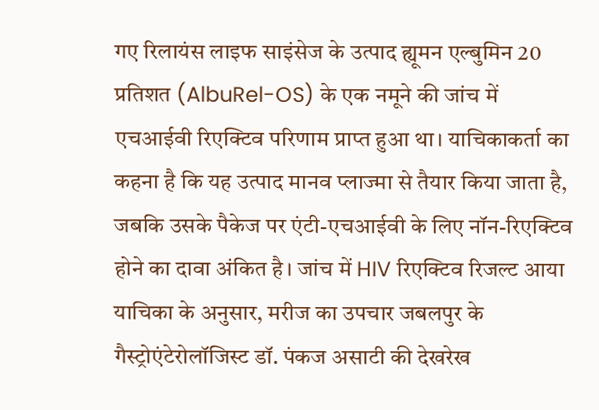गए रिलायंस लाइफ साइंसेज के उत्पाद ह्यूमन एल्बुमिन 20 प्रतिशत (AlbuRel-OS) के एक नमूने की जांच में एचआईवी रिएक्टिव परिणाम प्राप्त हुआ था। याचिकाकर्ता का कहना है कि यह उत्पाद मानव प्लाज्मा से तैयार किया जाता है, जबकि उसके पैकेज पर एंटी-एचआईवी के लिए नॉन-रिएक्टिव होने का दावा अंकित है। जांच में HIV रिएक्टिव रिजल्ट आया याचिका के अनुसार, मरीज का उपचार जबलपुर के गैस्ट्रोएंटेरोलॉजिस्ट डॉ. पंकज असाटी की देखरेख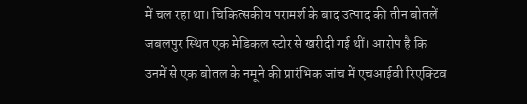में चल रहा था। चिकित्सकीय परामर्श के बाद उत्पाद की तीन बोतलें जबलपुर स्थित एक मेडिकल स्टोर से खरीदी गई थीं। आरोप है कि उनमें से एक बोतल के नमूने की प्रारंभिक जांच में एचआईवी रिएक्टिव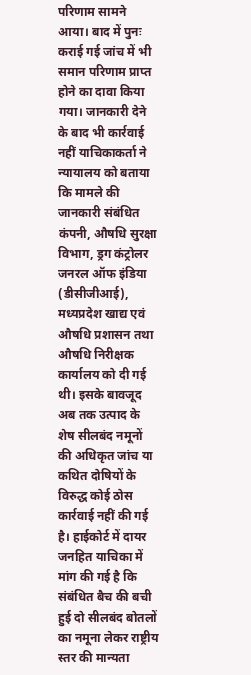परिणाम सामने आया। बाद में पुनः कराई गई जांच में भी समान परिणाम प्राप्त होने का दावा किया गया। जानकारी देने के बाद भी कार्रवाई नहीं याचिकाकर्ता ने न्यायालय को बताया कि मामले की जानकारी संबंधित कंपनी, औषधि सुरक्षा विभाग, ड्रग कंट्रोलर जनरल ऑफ इंडिया (डीसीजीआई), मध्यप्रदेश खाद्य एवं औषधि प्रशासन तथा औषधि निरीक्षक कार्यालय को दी गई थी। इसके बावजूद अब तक उत्पाद के शेष सीलबंद नमूनों की अधिकृत जांच या कथित दोषियों के विरुद्ध कोई ठोस कार्रवाई नहीं की गई है। हाईकोर्ट में दायर जनहित याचिका में मांग की गई है कि संबंधित बैच की बची हुई दो सीलबंद बोतलों का नमूना लेकर राष्ट्रीय स्तर की मान्यता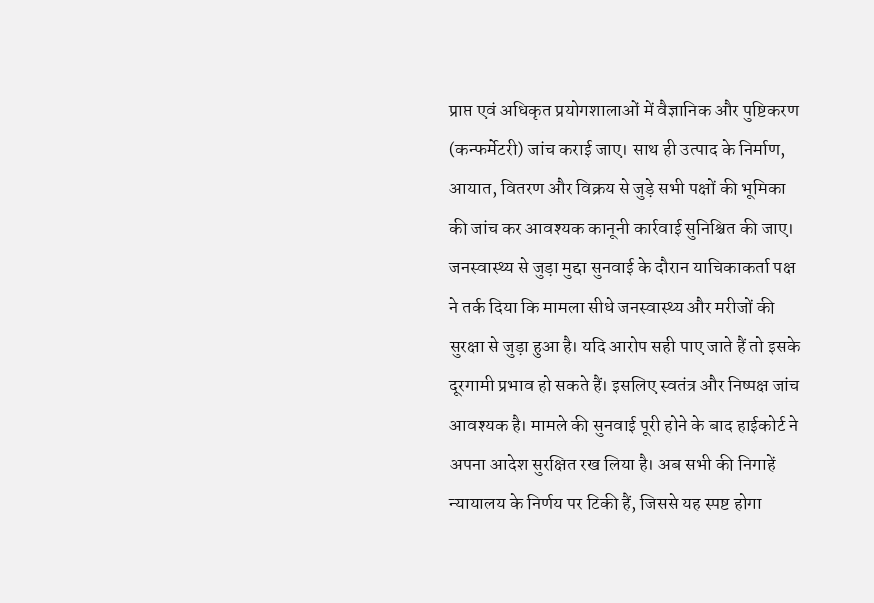प्राप्त एवं अधिकृत प्रयोगशालाओं में वैज्ञानिक और पुष्टिकरण (कन्फर्मेटरी) जांच कराई जाए। साथ ही उत्पाद के निर्माण, आयात, वितरण और विक्रय से जुड़े सभी पक्षों की भूमिका की जांच कर आवश्यक कानूनी कार्रवाई सुनिश्चित की जाए। जनस्वास्थ्य से जुड़ा मुद्दा सुनवाई के दौरान याचिकाकर्ता पक्ष ने तर्क दिया कि मामला सीधे जनस्वास्थ्य और मरीजों की सुरक्षा से जुड़ा हुआ है। यदि आरोप सही पाए जाते हैं तो इसके दूरगामी प्रभाव हो सकते हैं। इसलिए स्वतंत्र और निष्पक्ष जांच आवश्यक है। मामले की सुनवाई पूरी होने के बाद हाईकोर्ट ने अपना आदेश सुरक्षित रख लिया है। अब सभी की निगाहें न्यायालय के निर्णय पर टिकी हैं, जिससे यह स्पष्ट होगा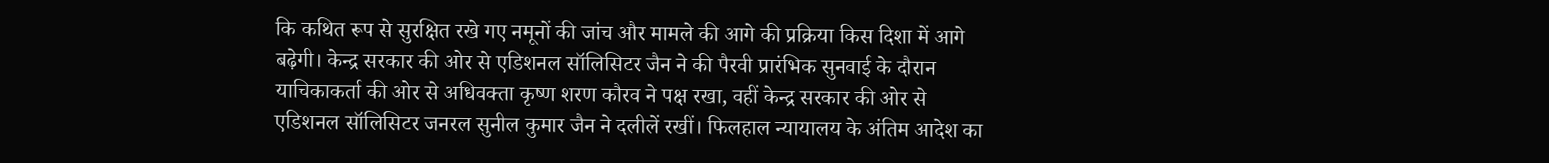कि कथित रूप से सुरक्षित रखे गए नमूनों की जांच और मामले की आगे की प्रक्रिया किस दिशा में आगे बढ़ेगी। केन्द्र सरकार की ओर से एडिशनल सॉलिसिटर जैन ने की पैरवी प्रारंभिक सुनवाई के दौरान याचिकाकर्ता की ओर से अधिवक्ता कृष्ण शरण कौरव ने पक्ष रखा, वहीं केन्द्र सरकार की ओर से एडिशनल सॉलिसिटर जनरल सुनील कुमार जैन ने दलीलें रखीं। फिलहाल न्यायालय के अंतिम आदेश का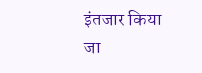इंतजार किया जा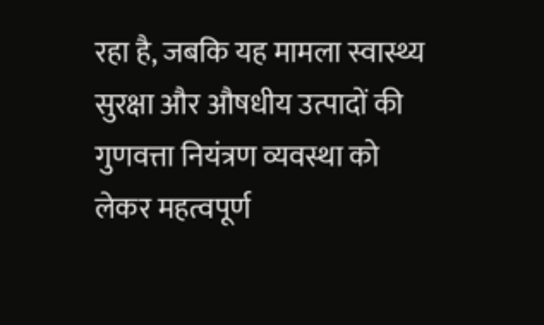रहा है, जबकि यह मामला स्वास्थ्य सुरक्षा और औषधीय उत्पादों की गुणवत्ता नियंत्रण व्यवस्था को लेकर महत्वपूर्ण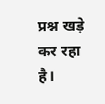प्रश्न खड़े कर रहा है।